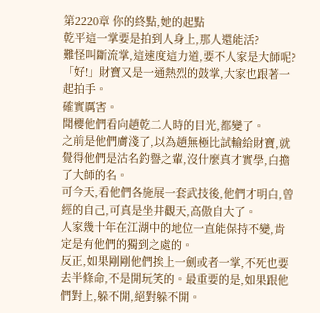第2220章 你的終點,她的起點
乾平這一掌要是拍到人身上,那人還能活?
難怪叫斷流掌,這速度這力道,要不人家是大師呢?
「好!」財寶又是一通熱烈的鼓掌,大家也跟著一起拍手。
確實厲害。
聞櫻他們看向趙乾二人時的目光,都變了。
之前是他們膚淺了,以為趙無極比試輸給財寶,就覺得他們是沽名釣譽之輩,沒什麼真才實學,白擔了大師的名。
可今天,看他們各施展一套武技後,他們才明白,曾經的自己,可真是坐井觀天,高傲自大了。
人家幾十年在江湖中的地位一直能保持不變,肯定是有他們的獨到之處的。
反正,如果剛剛他們挨上一劍或者一掌,不死也要去半條命,不是開玩笑的。最重要的是,如果跟他們對上,躲不開,絕對躲不開。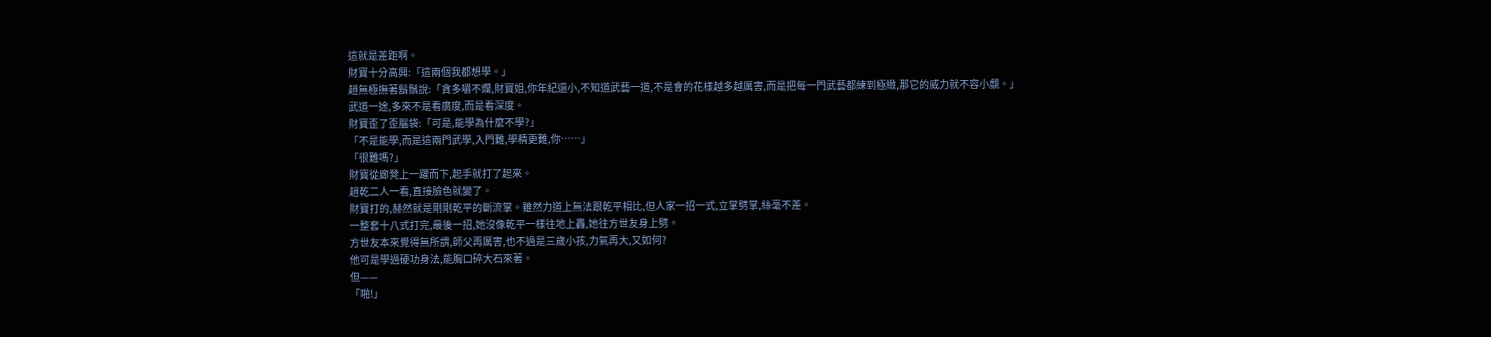這就是差距啊。
財寶十分高興:「這兩個我都想學。」
趙無極撫著鬍鬚說:「貪多嚼不爛,財寶姐,你年紀還小,不知道武藝一道,不是會的花樣越多越厲害,而是把每一門武藝都練到極緻,那它的威力就不容小覷。」
武道一途,多來不是看廣度,而是看深度。
財寶歪了歪腦袋:「可是,能學為什麼不學?」
「不是能學,而是這兩門武學,入門難,學精更難,你……」
「很難嗎?」
財寶從廊凳上一躍而下,起手就打了起來。
趙乾二人一看,直接臉色就變了。
財寶打的,赫然就是剛剛乾平的斷流掌。雖然力道上無法跟乾平相比,但人家一招一式,立掌劈掌,絲毫不差。
一整套十八式打完,最後一招,她沒像乾平一樣往地上轟,她往方世友身上劈。
方世友本來覺得無所謂,師父再厲害,也不過是三歲小孩,力氣再大,又如何?
他可是學過硬功身法,能胸口碎大石來著。
但——
「啪!」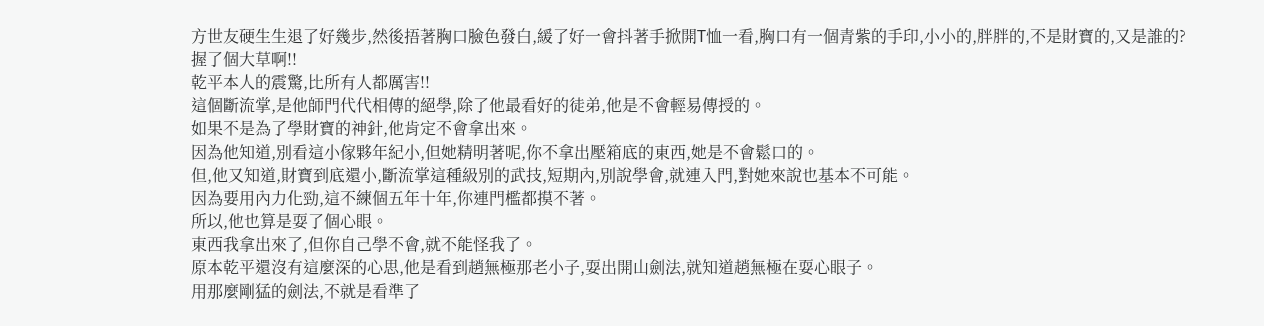方世友硬生生退了好幾步,然後捂著胸口臉色發白,緩了好一會抖著手掀開T恤一看,胸口有一個青紫的手印,小小的,胖胖的,不是財寶的,又是誰的?
握了個大草啊!!
乾平本人的震驚,比所有人都厲害!!
這個斷流掌,是他師門代代相傳的絕學,除了他最看好的徒弟,他是不會輕易傳授的。
如果不是為了學財寶的神針,他肯定不會拿出來。
因為他知道,別看這小傢夥年紀小,但她精明著呢,你不拿出壓箱底的東西,她是不會鬆口的。
但,他又知道,財寶到底還小,斷流掌這種級別的武技,短期內,別說學會,就連入門,對她來說也基本不可能。
因為要用內力化勁,這不練個五年十年,你連門檻都摸不著。
所以,他也算是耍了個心眼。
東西我拿出來了,但你自己學不會,就不能怪我了。
原本乾平還沒有這麼深的心思,他是看到趙無極那老小子,耍出開山劍法,就知道趙無極在耍心眼子。
用那麼剛猛的劍法,不就是看準了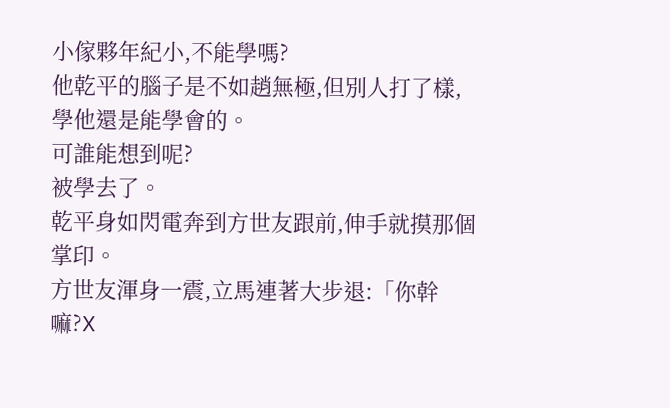小傢夥年紀小,不能學嗎?
他乾平的腦子是不如趙無極,但別人打了樣,學他還是能學會的。
可誰能想到呢?
被學去了。
乾平身如閃電奔到方世友跟前,伸手就摸那個掌印。
方世友渾身一震,立馬連著大步退:「你幹嘛?X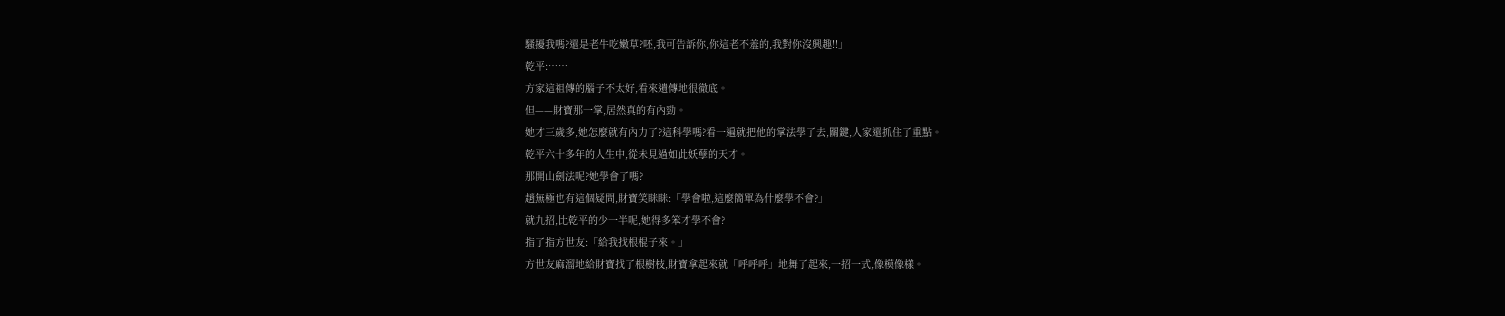騷擾我嗎?還是老牛吃嫩草?呸,我可告訴你,你這老不羞的,我對你沒興趣!!」
乾平:……
方家這祖傳的腦子不太好,看來遺傳地很徹底。
但——財寶那一掌,居然真的有內勁。
她才三歲多,她怎麼就有內力了?這科學嗎?看一遍就把他的掌法學了去,關鍵,人家還抓住了重點。
乾平六十多年的人生中,從未見過如此妖孽的天才。
那開山劍法呢?她學會了嗎?
趙無極也有這個疑問,財寶笑眯眯:「學會啦,這麼簡單為什麼學不會?」
就九招,比乾平的少一半呢,她得多笨才學不會?
指了指方世友:「給我找根棍子來。」
方世友麻溜地給財寶找了根樹枝,財寶拿起來就「呼呼呼」地舞了起來,一招一式,像模像樣。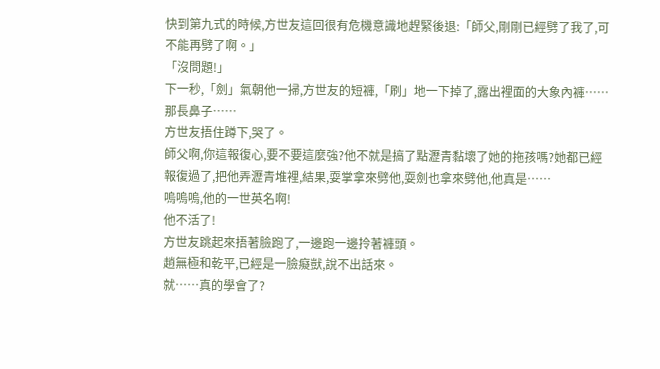快到第九式的時候,方世友這回很有危機意識地趕緊後退:「師父,剛剛已經劈了我了,可不能再劈了啊。」
「沒問題!」
下一秒,「劍」氣朝他一掃,方世友的短褲,「刷」地一下掉了,露出裡面的大象內褲……
那長鼻子……
方世友捂住蹲下,哭了。
師父啊,你這報復心,要不要這麼強?他不就是搞了點瀝青黏壞了她的拖孩嗎?她都已經報復過了,把他弄瀝青堆裡,結果,耍掌拿來劈他,耍劍也拿來劈他,他真是……
嗚嗚嗚,他的一世英名啊!
他不活了!
方世友跳起來捂著臉跑了,一邊跑一邊拎著褲頭。
趙無極和乾平,已經是一臉癡獃,說不出話來。
就……真的學會了?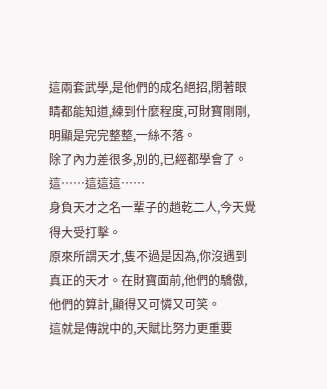這兩套武學,是他們的成名絕招,閉著眼睛都能知道,練到什麼程度,可財寶剛剛,明顯是完完整整,一絲不落。
除了內力差很多,別的,已經都學會了。
這……這這這……
身負天才之名一輩子的趙乾二人,今天覺得大受打擊。
原來所謂天才,隻不過是因為,你沒遇到真正的天才。在財寶面前,他們的驕傲,他們的算計,顯得又可憐又可笑。
這就是傳說中的,天賦比努力更重要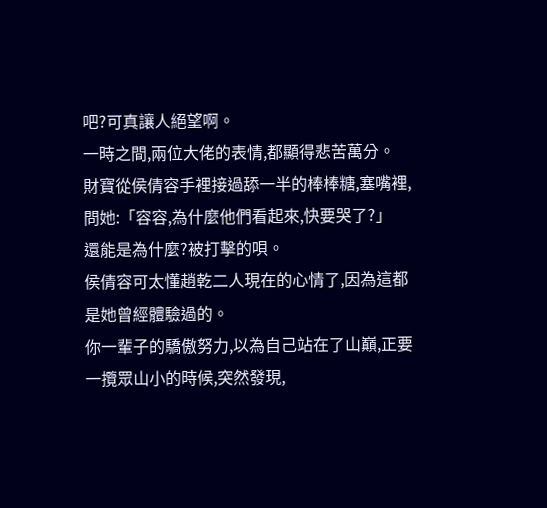吧?可真讓人絕望啊。
一時之間,兩位大佬的表情,都顯得悲苦萬分。
財寶從侯倩容手裡接過舔一半的棒棒糖,塞嘴裡,問她:「容容,為什麼他們看起來,快要哭了?」
還能是為什麼?被打擊的唄。
侯倩容可太懂趙乾二人現在的心情了,因為這都是她曾經體驗過的。
你一輩子的驕傲努力,以為自己站在了山巔,正要一攬眾山小的時候,突然發現,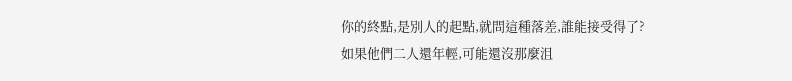你的終點,是別人的起點,就問這種落差,誰能接受得了?
如果他們二人還年輕,可能還沒那麼沮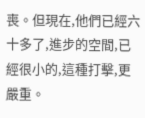喪。但現在,他們已經六十多了,進步的空間,已經很小的,這種打擊,更嚴重。